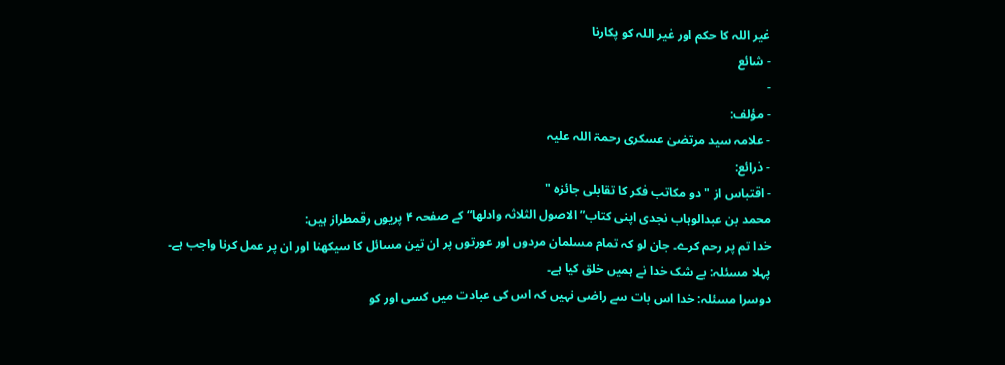غیر اللہ کا حکم اور غیر اللہ کو پکارنا
- شائع
-
- مؤلف:
- علامہ سید مرتضیٰ عسکری رحمۃ اللہ علیہ
- ذرائع:
- اقتباس از "دو مکاتب فکر کا تقابلی جائزہ "
محمد بن عبدالوہاب نجدی اپنی کتاب”الاصول الثلاثہ وادلھا“ کے صفحہ ۴ پریوں رقمطراز ہیں:
خدا تم پر رحم کرے۔ جان لو کہ تمام مسلمان مردوں اور عورتوں پر ان تین مسائل کا سیکھنا اور ان پر عمل کرنا واجب ہے۔
پہلا مسئلہ: بے شک خدا نے ہمیں خلق کیا ہے۔
دوسرا مسئلہ: خدا اس بات سے راضی نہیں کہ اس کی عبادت میں کسی اور کو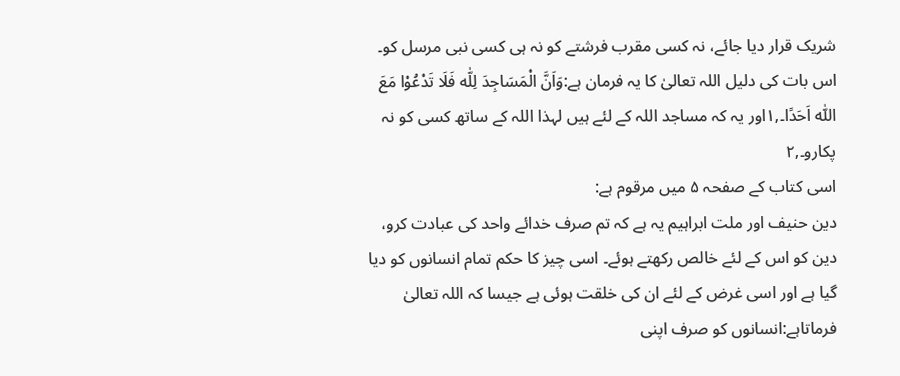شریک قرار دیا جائے، نہ کسی مقرب فرشتے کو نہ ہی کسی نبی مرسل کو۔ اس بات کی دلیل اللہ تعالیٰ کا یہ فرمان ہے:وَاَنَّ الْمَسَاجِدَ لِلّٰه فَلَا تَدْعُوْا مَعَ اللّٰه اَحَدًا۔,۱اور یہ کہ مساجد اللہ کے لئے ہیں لہذا اللہ کے ساتھ کسی کو نہ پکارو۔,۲
اسی کتاب کے صفحہ ۵ میں مرقوم ہے:
دین حنیف اور ملت ابراہیم یہ ہے کہ تم صرف خدائے واحد کی عبادت کرو، دین کو اس کے لئے خالص رکھتے ہوئے۔ اسی چیز کا حکم تمام انسانوں کو دیا گیا ہے اور اسی غرض کے لئے ان کی خلقت ہوئی ہے جیسا کہ اللہ تعالیٰ فرماتاہے:انسانوں کو صرف اپنی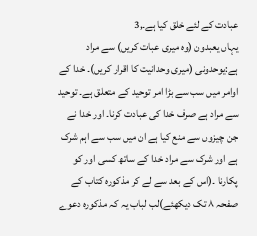عبادت کے لئے خلق کیا ہے۔,3
یہاں یعبدون (وہ میری عبات کریں) سے مراد ہے:یوحدونی (میری وحدانیت کا اقرار کریں)۔ خدا کے اوامر میں سب سے بڑا امر توحید کے متعلق ہے۔ توحید سے مراد ہے صرف خدا کی عبادت کرنا۔ اور خدا نے جن چیزوں سے منع کیا ہے ان میں سب سے اہم شرک ہے اور شرک سے مراد خدا کے ساتھ کسی اور کو پکارنا ۔(اس کے بعد سے لے کر مذکورہ کتاب کے صفحہ ۸ تک دیکھئے)لب لباب یہ کہ مذکورہ دعوے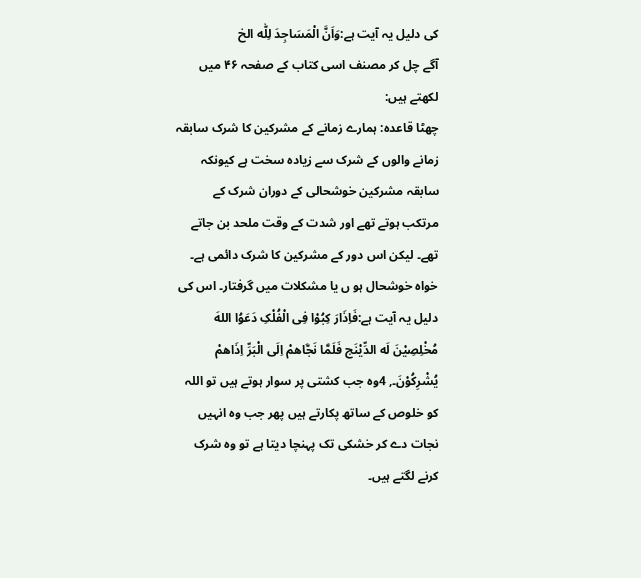کی دلیل یہ آیت ہے:وَاَنَّ الْمَسَاجِدَ لِلّٰه الخ
آگے چل کر مصنف اسی کتاب کے صفحہ ۴۶ میں لکھتے ہیں:
چھٹا قاعدہ: ہمارے زمانے کے مشرکین کا شرک سابقہ زمانے والوں کے شرک سے زیادہ سخت ہے کیونکہ سابقہ مشرکین خوشحالی کے دوران شرک کے مرتکب ہوتے تھے اور شدت کے وقت ملحد بن جاتے تھے۔ لیکن اس دور کے مشرکین کا شرک دائمی ہے۔ خواہ خوشحال ہو ں یا مشکلات میں گرفتار۔ اس کی دلیل یہ آیت ہے:فَاِذَارَ کِبُوْا فِی الْفُلْکِ دَعَوُا اللهَ مُخْلِصِیْنَ لَه الدِّیْنَج فَلَمَّا نَجَّاهمْ اِلَی الْبَرِّ اِذَاهمْ یُشْرِکُوْنَ۔, 4وہ جب کشتی پر سوار ہوتے ہیں تو اللہ کو خلوص کے ساتھ پکارتے ہیں پھر جب وہ انہیں نجات دے کر خشکی تک پہنچا دیتا ہے تو وہ شرک کرنے لگتے ہیں۔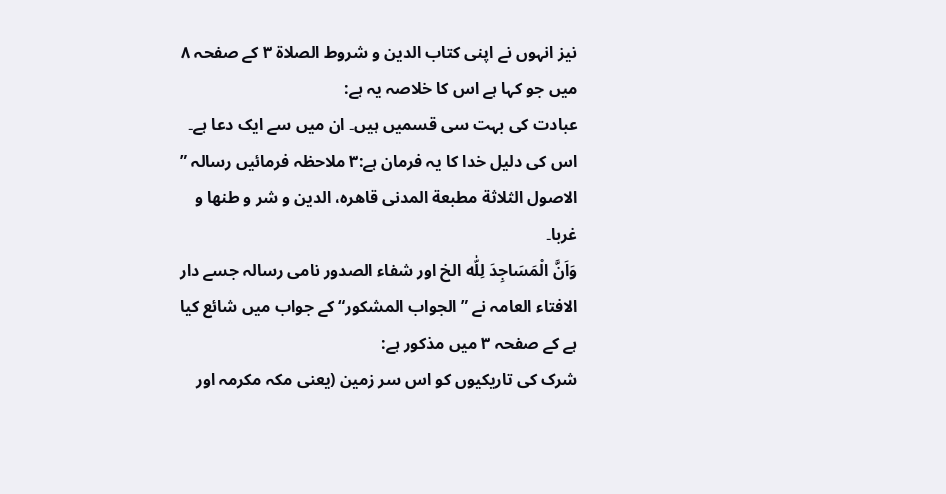نیز انہوں نے اپنی کتاب الدین و شروط الصلاة ۳ کے صفحہ ۸ میں جو کہا ہے اس کا خلاصہ یہ ہے:
عبادت کی بہت سی قسمیں ہیں۔ ان میں سے ایک دعا ہے۔ اس کی دلیل خدا کا یہ فرمان ہے:۳ ملاحظہ فرمائیں رسالہ ” الاصول الثلاثة مطبعة المدنی قاهره، الدین و شر و طنها و غربا۔
وَاَنَّ الْمَسَاجِدَ لِلّٰه الخ اور شفاء الصدور نامی رسالہ جسے دار الافتاء العامہ نے ”الجواب المشکور“ کے جواب میں شائع کیا ہے کے صفحہ ۳ میں مذکور ہے:
شرک کی تاریکیوں کو اس سر زمین (یعنی مکہ مکرمہ اور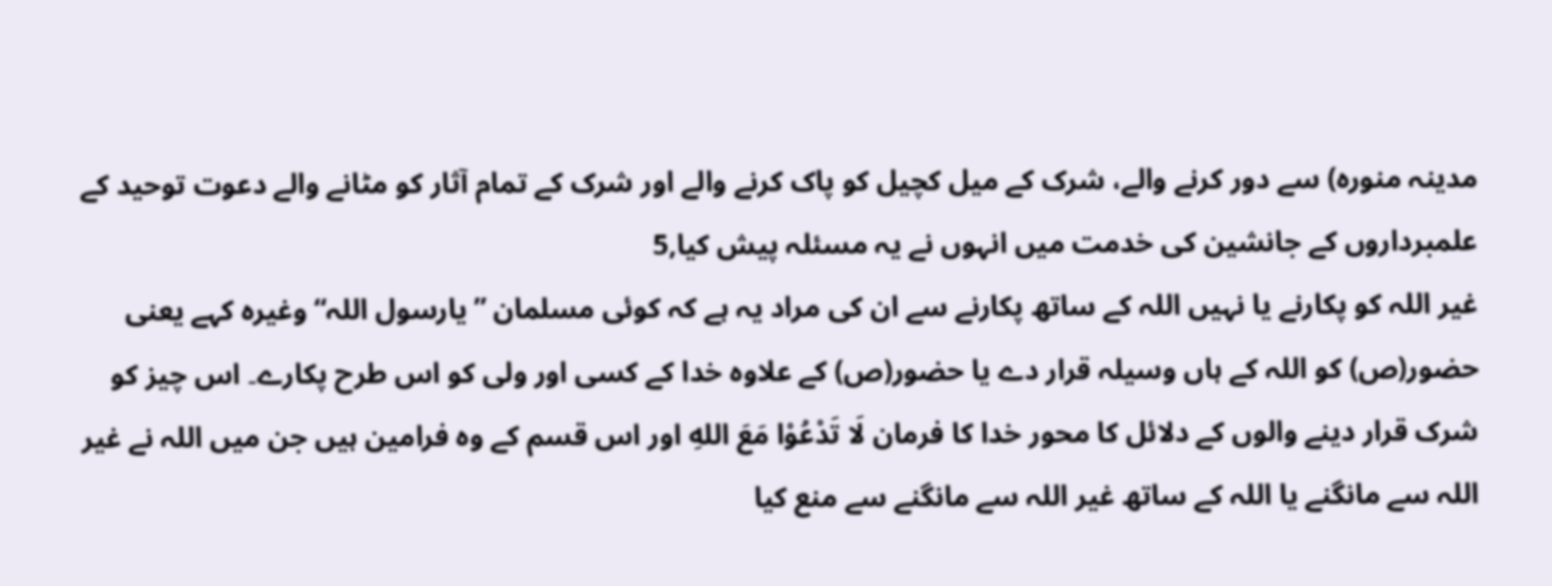مدینہ منورہ) سے دور کرنے والے، شرک کے میل کچیل کو پاک کرنے والے اور شرک کے تمام آثار کو مٹانے والے دعوت توحید کے علمبرداروں کے جانشین کی خدمت میں انہوں نے یہ مسئلہ پیش کیا,5
غیر اللہ کو پکارنے یا نہیں اللہ کے ساتھ پکارنے سے ان کی مراد یہ ہے کہ کوئی مسلمان ”یارسول اللہ“ وغیرہ کہے یعنی حضور(ص) کو اللہ کے ہاں وسیلہ قرار دے یا حضور(ص) کے علاوہ خدا کے کسی اور ولی کو اس طرح پکارے۔ اس چیز کو شرک قرار دینے والوں کے دلائل کا محور خدا کا فرمان لَا تَدْعُوْا مَعَ اللهِ اور اس قسم کے وہ فرامین ہیں جن میں اللہ نے غیر اللہ سے مانگنے یا اللہ کے ساتھ غیر اللہ سے مانگنے سے منع کیا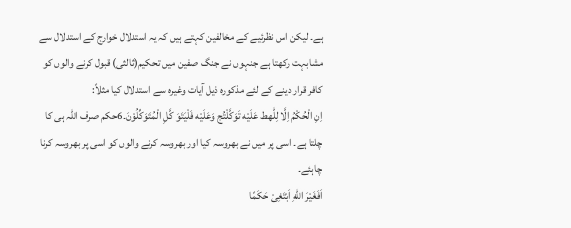ہے۔ لیکن اس نظرئیے کے مخالفین کہتے ہیں کہ یہ استدلال خوارج کے استدلال سے مشابہت رکھتا ہے جنہوں نے جنگ صفین میں تحکیم(ثالثی) قبول کرنے والوں کو کافر قرار دینے کے لئے مذکورہ ذیل آیات وغیرہ سے استدلال کیا مثلاً:
اِنِ الْحُکْمُ اِلَّا لِلّٰهط عَلَیْه تَوَکَّلْتُج وَعَلَیْه فَلْیَتَوَ کَّلِ الْمُتَوَکِّلُوْنَ۔6حکم صرف اللہ ہی کا چلتا ہے۔ اسی پر میں نے بھروسہ کیا اور بھروسہ کرنے والوں کو اسی پر بھروسہ کرنا چاہئے۔
اَفَغَیْرَ اللهِ اَبْتَغِیْ حَکَمًا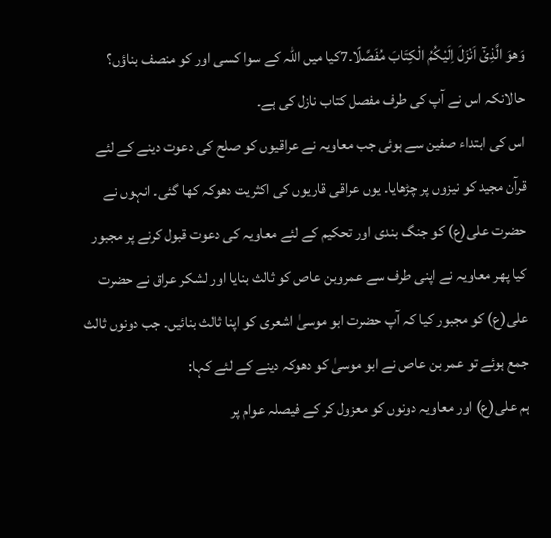وَهوَ الَّذِیْٓ اَنْزَلَ اِلَیْکُمُ الْکِتَابَ مُفَصَّلًا۔7کیا میں اللہ کے سوا کسی اور کو منصف بناؤں؟ حالانکہ اس نے آپ کی طرف مفصل کتاب نازل کی ہے۔
اس کی ابتداء صفین سے ہوئی جب معاویہ نے عراقیوں کو صلح کی دعوت دینے کے لئے قرآن مجید کو نیزوں پر چڑھایا۔ یوں عراقی قاریوں کی اکثریت دھوکہ کھا گئی۔ انہوں نے حضرت علی(ع) کو جنگ بندی اور تحکیم کے لئے معاویہ کی دعوت قبول کرنے پر مجبور کیا پھر معاویہ نے اپنی طرف سے عمروبن عاص کو ثالث بنایا اور لشکر عراق نے حضرت علی(ع) کو مجبور کیا کہ آپ حضرت ابو موسیٰ اشعری کو اپنا ثالث بنائیں۔ جب دونوں ثالث جمع ہوئے تو عمر بن عاص نے ابو موسیٰ کو دھوکہ دینے کے لئے کہا:
ہم علی(ع) اور معاویہ دونوں کو معزول کر کے فیصلہ عوام پر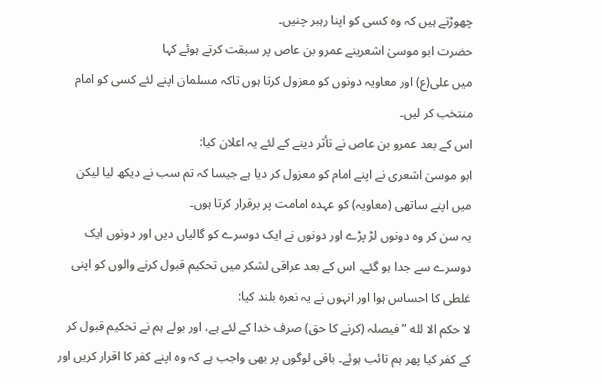چھوڑتے ہیں کہ وہ کسی کو اپنا رہبر چنیں۔
حضرت ابو موسیٰ اشعرینے عمرو بن عاص پر سبقت کرتے ہوئے کہا
میں علی(ع) اور معاویہ دونوں کو معزول کرتا ہوں تاکہ مسلمان اپنے لئے کسی کو امام منتخب کر لیں۔
اس کے بعد عمرو بن عاص نے تأثر دینے کے لئے یہ اعلان کیا:
ابو موسیٰ اشعری نے اپنے امام کو معزول کر دیا ہے جیسا کہ تم سب نے دیکھ لیا لیکن میں اپنے ساتھی (معاویہ) کو عہدہ امامت پر برقرار کرتا ہوں۔
یہ سن کر وہ دونوں لڑ پڑے اور دونوں نے ایک دوسرے کو گالیاں دیں اور دونوں ایک دوسرے سے جدا ہو گئے۔ اس کے بعد عراقی لشکر میں تحکیم قبول کرنے والوں کو اپنی غلطی کا احساس ہوا اور انہوں نے یہ نعرہ بلند کیا:
لا حکم الا لله ”فیصلہ (کرنے کا حق) صرف خدا کے لئے ہے، اور بولے ہم نے تحکیم قبول کر کے کفر کیا پھر ہم تائب ہوئے۔ باقی لوگوں پر بھی واجب ہے کہ وہ اپنے کفر کا اقرار کریں اور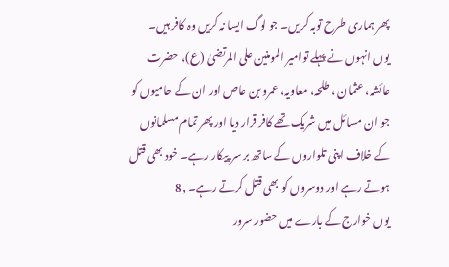پھر ہماری طرح توبہ کریں۔ جو لوگ ایسا نہ کریں وہ کافر ہیں۔
یوں انہوں نے پہلے توامیر المومنین علی المرتضیٰ (ع)، حضرت عائشہ، عثمان ، طلحہ، معاویہ، عمرو بن عاص اور ان کے حامیوں کو جو ان مسائل میں شریک تھے کافر قرار دیا اور پھر تمام مسلمانوں کے خلاف اپنی تلواروں کے ساتھ بر سر پیکار رہے۔ خود بھی قتل ہوتے رہے اور دوسروں کو بھی قتل کرتے رہے۔ ,8
یوں خوارج کے بارے میں حضور سرور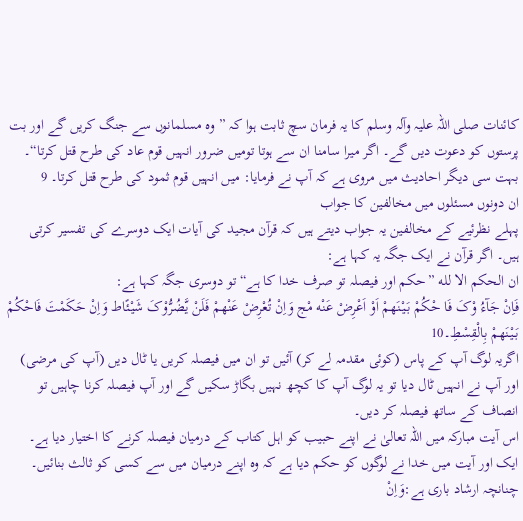کائنات صلی اللہ علیہ وآلہ وسلم کا یہ فرمان سچ ثابت ہوا کہ ”وہ مسلمانوں سے جنگ کریں گے اور بت پرستوں کو دعوت دیں گے۔ اگر میرا سامنا ان سے ہوتا تومیں ضرور انہیں قوم عاد کی طرح قتل کرتا“۔ بہت سی دیگر احادیث میں مروی ہے کہ آپ نے فرمایا: میں انہیں قوم ثمود کی طرح قتل کرتا۔ 9
ان دونوں مسئلوں میں مخالفین کا جواب
پہلے نظرئیے کے مخالفین یہ جواب دیتے ہیں کہ قرآن مجید کی آیات ایک دوسرے کی تفسیر کرتی ہیں۔ اگر قرآن نے ایک جگہ یہ کہا ہے:
ان الحکم الا لله ”حکم اور فیصلہ تو صرف خدا کا ہے“ تو دوسری جگہ کہا ہے:
فَاِنْ جَآءُ وْکَ فَا حْکُمْ بَیْنَهمْ اَوْ اَعْرِضْ عَنْه مْج وَاِنْ تُعْرِضْ عَنْهمْ فَلَنْ یَّضُرُّوْکَ شَیْئًاط وَاِنْ حَکَمْتَ فَاحْکُمْ بَیْنَهمْ بِالْقِسْطِ۔10
اگریہ لوگ آپ کے پاس (کوئی مقدمہ لے کر) آئیں تو ان میں فیصلہ کریں یا ٹال دیں (آپ کی مرضی) اور آپ نے انہیں ٹال دیا تو یہ لوگ آپ کا کچھ نہیں بگاڑ سکیں گے اور آپ فیصلہ کرنا چاہیں تو انصاف کے ساتھ فیصلہ کر دیں۔
اس آیت مبارکہ میں اللہ تعالیٰ نے اپنے حبیب کو اہل کتاب کے درمیان فیصلہ کرنے کا اختیار دیا ہے۔ ایک اور آیت میں خدا نے لوگوں کو حکم دیا ہے کہ وہ اپنے درمیان میں سے کسی کو ثالث بنائیں۔ چنانچہ ارشاد باری ہے:وَاِنْ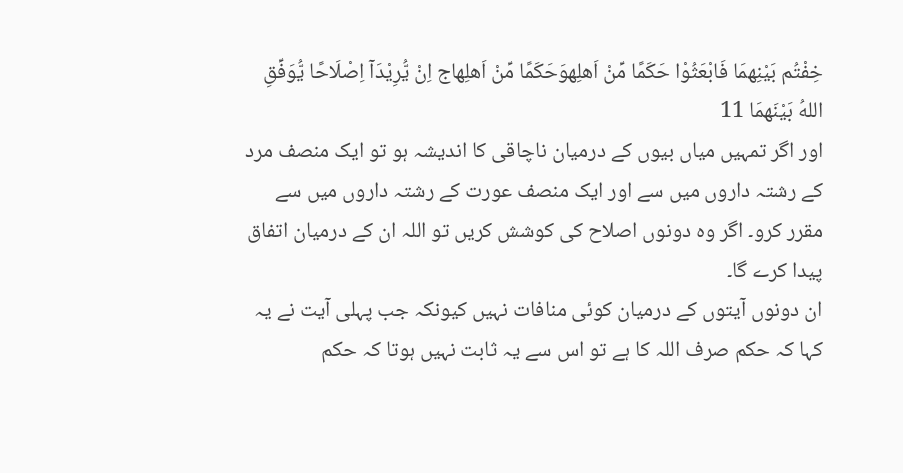خِفْتُم بَیْنِهمَا فَابْعَثُوْا حَکَمًا مِّنْ اَهلِهوَحَکَمًا مِّنْ اَهلِهاج اِنْ یُّرِیْدَآ اِصْلَاحًا یُّوَفِّقِ اللهُ بَیْنَهمَا 11
اور اگر تمہیں میاں بیوں کے درمیان ناچاقی کا اندیشہ ہو تو ایک منصف مرد کے رشتہ داروں میں سے اور ایک منصف عورت کے رشتہ داروں میں سے مقرر کرو۔ اگر وہ دونوں اصلاح کی کوشش کریں تو اللہ ان کے درمیان اتفاق پیدا کرے گا۔
ان دونوں آیتوں کے درمیان کوئی منافات نہیں کیونکہ جب پہلی آیت نے یہ کہا کہ حکم صرف اللہ کا ہے تو اس سے یہ ثابت نہیں ہوتا کہ حکم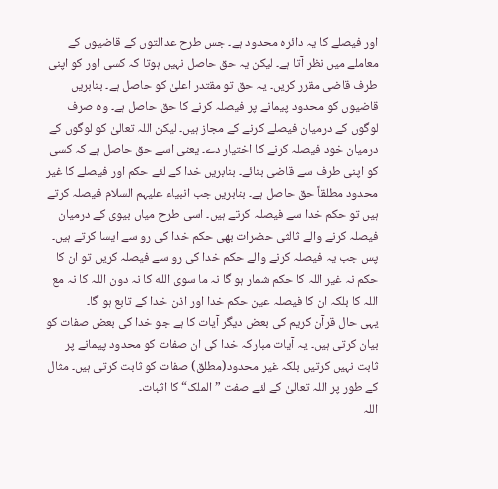اور فیصلے کا یہ دائرہ محدود ہے۔ جس طرح عدالتوں کے قاضیوں کے معاملے میں نظر آتا ہے۔ لیکن یہ حق حاصل نہیں ہوتا کہ کسی اور کو اپنی طرف قاضی مقرر کریں۔ یہ حق تو مقتدر اعلیٰ کو حاصل ہے۔ بنابریں قاضیوں کو محدود پیمانے پر فیصلہ کرنے کا حق حاصل ہے۔ وہ صرف لوگوں کے درمیان فیصلے کرنے کے مجاز ہیں۔ لیکن اللہ تعالیٰ کو لوگوں کے درمیان خود فیصلہ کرنے کا اختیار دے۔ یعنی اسے حق حاصل ہے کہ کسی کو اپنی طرف سے قاضی بنائے۔ بنابریں خدا کے لئے حکم اور فیصلے کا غیر محدود مطلقاً حق حاصل ہے۔ بنابریں جب انبیاء علیہم السلام فیصلہ کرتے ہیں تو حکم خدا سے فیصلہ کرتے ہیں۔ اسی طرح میاں بیوی کے درمیان فیصلہ کرنے والے ثالثی حضرات بھی حکم خدا کی رو سے ایسا کرتے ہیں۔ پس جب یہ فیصلہ کرنے والے حکم خدا کی رو سے فیصلہ کریں تو ان کا حکم نہ غیر اللہ کا حکم شمار ہو گا نہ ما سوی الله کا نہ دون اللہ کا نہ مع اللہ کا بلکہ ان کا فیصلہ عین حکم خدا اور اذن خدا کے تابع ہو گا۔
یہی حال قرآن کریم کی بعض دیگر آیات کا ہے جو خدا کی بعض صفات کو بیان کرتی ہیں۔ یہ آیات مبارکہ خدا کی ان صفات کو محدود پیمانے پر ثابت نہیں کرتیں بلکہ غیر محدود(مطلق) صفات کو ثابت کرتی ہیں۔ مثال کے طور پر اللہ تعالیٰ کے لئے صفت ”الملک“ کا اثبات۔
اللہ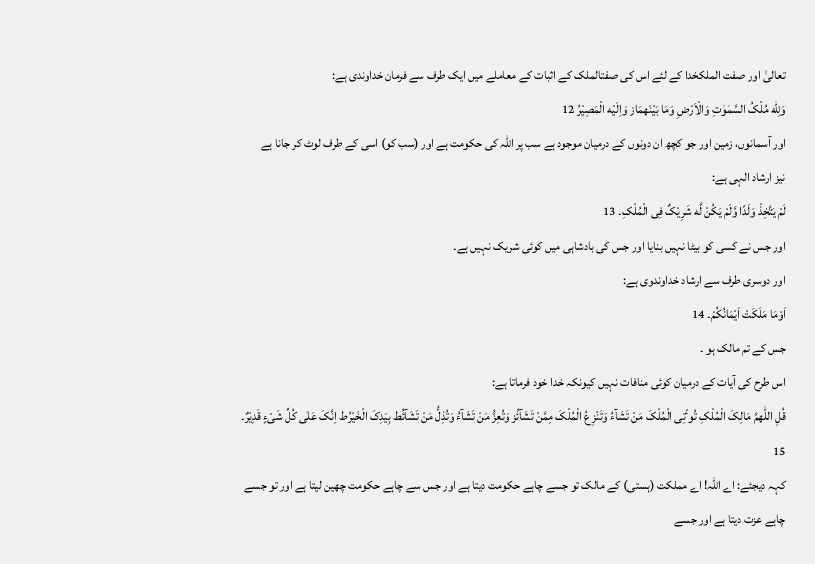تعالیٰ اور صفت الملکخدا کے لئے اس کی صفتالملک کے اثبات کے معاملے میں ایک طرف سے فرمان خداوندی ہے:
وَلِلّٰه مُلْکُ السَّمٰوٰتِ وَالْاَرْضِ وَمَا بَیْنَهمَاز وَاِلَیْه الْمَصِیْرُ 12
اور آسمانوں، زمین اور جو کچھ ان دونوں کے درمیان موجود ہے سب پر اللہ کی حکومت ہے اور (سب کو) اسی کے طرف لوٹ کر جانا ہے
نیز ارشاد الہی ہے:
لَمْ یَتَّخِذْ وَلَدًا وَّلَمْ یَکُنْ لَّه شَرِیْکٌ فِی الْمُلْکِ۔ 13
اور جس نے کسی کو بیٹا نہیں بنایا اور جس کی بادشاہی میں کوئی شریک نہیں ہے۔
اور دوسری طرف سے ارشاد خداوندوی ہے:
اَوْمَا مَلَکَتْ اَیْمَانُکُمْ۔ 14
جس کے تم مالک ہو ۔
اس طرح کی آیات کے درمیان کوئی منافات نہیں کیونکہ خدا خود فرماتا ہے:
قُلِ اللّٰهمَّ مَالِکَ الْمُلْکِ تُوٴْتِی الْمُلْکَ مَنْ تَشَآءُ وَتَنْزِعُ الْمُلْکَ مِمَّنْ تَشَآئُز وَتُعِزُّ مَنْ تَشَآءُ وَتُذِلُّ مَنْ تَشَآئُط بِیَدِکَ الْخَیْرُط اِنَّکَ عَلٰی کُلِّ شَیْءٍ قَدِیْرٌ۔ 15
کہہ دیجئے: اے اللہ! اے مملکت (ہستی) کے مالک تو جسے چاہے حکومت دیتا ہے اور جس سے چاہے حکومت چھین لیتا ہے اور تو جسے چاہے عزت دیتا ہے اور جسے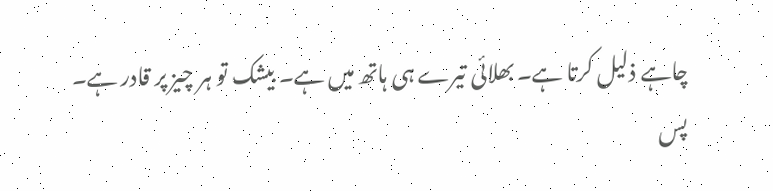چاہے ذلیل کرتا ہے۔ بھلائی تیرے ہی ہاتھ میں ہے۔ بیشک تو ہر چیز پر قادر ہے۔
پس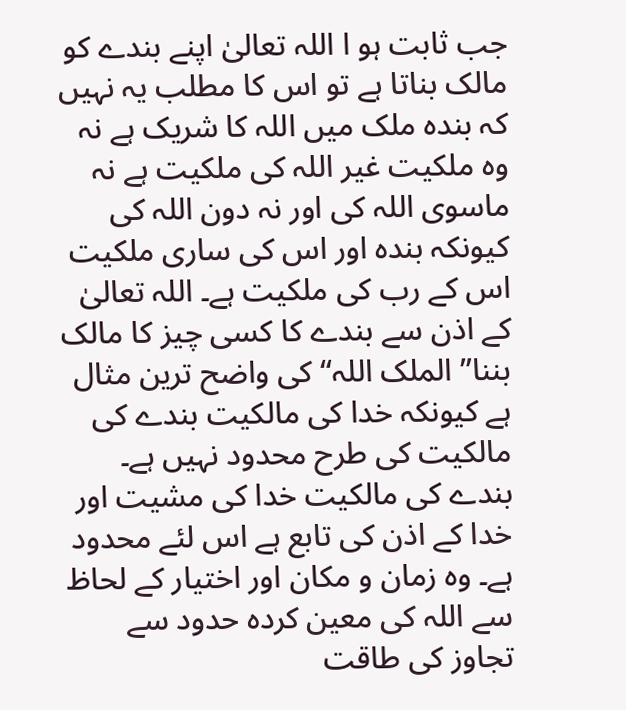جب ثابت ہو ا اللہ تعالیٰ اپنے بندے کو مالک بناتا ہے تو اس کا مطلب یہ نہیں کہ بندہ ملک میں اللہ کا شریک ہے نہ وہ ملکیت غیر اللہ کی ملکیت ہے نہ ماسوی اللہ کی اور نہ دون اللہ کی کیونکہ بندہ اور اس کی ساری ملکیت اس کے رب کی ملکیت ہے۔ اللہ تعالیٰ کے اذن سے بندے کا کسی چیز کا مالک بننا” الملک اللہ“ کی واضح ترین مثال ہے کیونکہ خدا کی مالکیت بندے کی مالکیت کی طرح محدود نہیں ہے۔ بندے کی مالکیت خدا کی مشیت اور خدا کے اذن کی تابع ہے اس لئے محدود ہے۔ وہ زمان و مکان اور اختیار کے لحاظ سے اللہ کی معین کردہ حدود سے تجاوز کی طاقت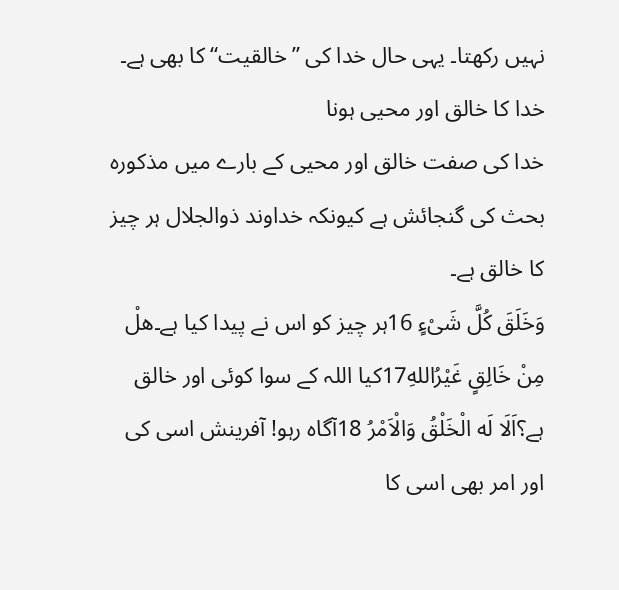نہیں رکھتا۔ یہی حال خدا کی ”خالقیت“ کا بھی ہے۔
خدا کا خالق اور محیی ہونا
خدا کی صفت خالق اور محیی کے بارے میں مذکورہ بحث کی گنجائش ہے کیونکہ خداوند ذوالجلال ہر چیز کا خالق ہے۔
وَخَلَقَ کُلَّ شَیْءٍ 16ہر چیز کو اس نے پیدا کیا ہے۔هلْ مِنْ خَالِقٍ غَیْرُاللهِ17کیا اللہ کے سوا کوئی اور خالق ہے؟اَلَا لَه الْخَلْقُ وَالْاَمْرُ 18آگاہ رہو! آفرینش اسی کی اور امر بھی اسی کا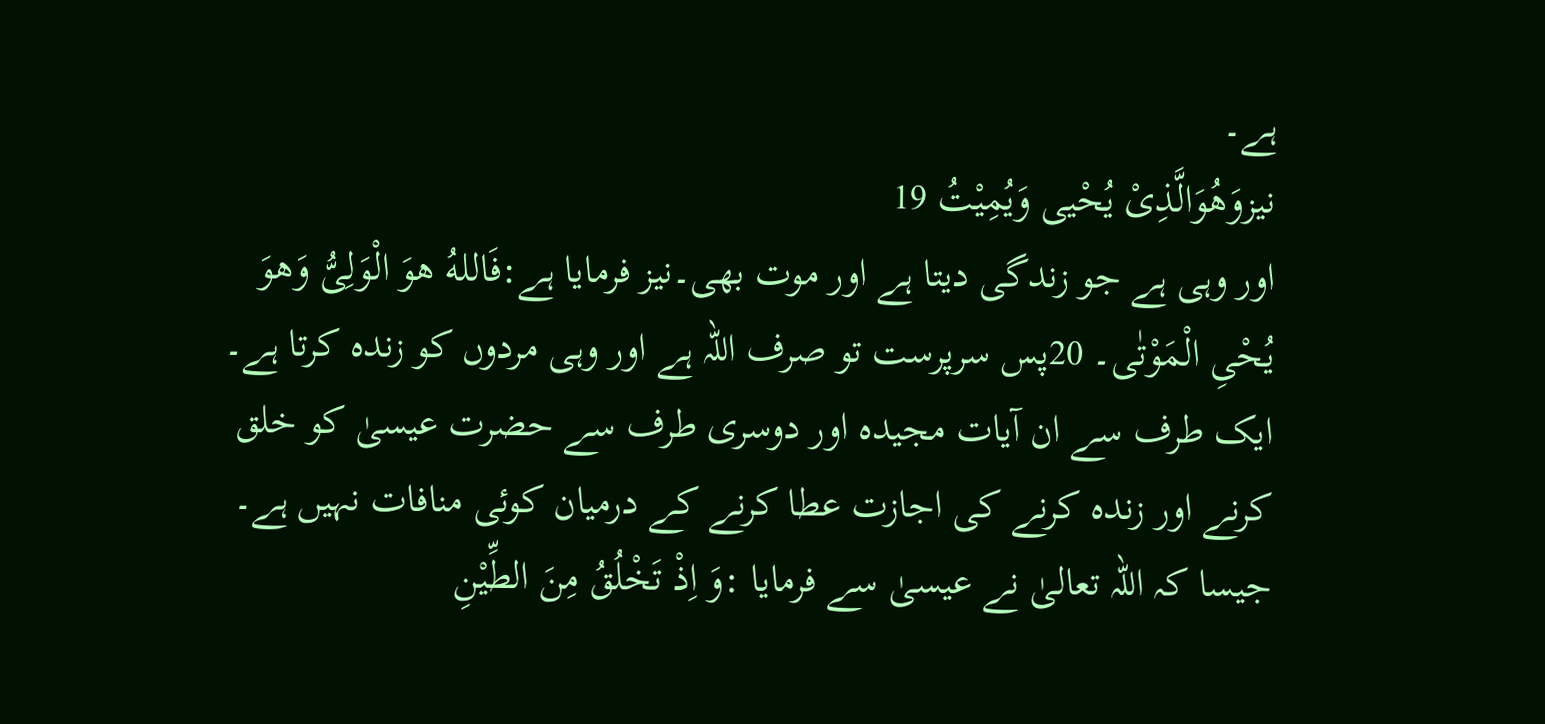ہے۔
نیزوَھُوَالَّذِیْ یُحْیی وَیُمِیْتُ 19
اور وہی ہے جو زندگی دیتا ہے اور موت بھی۔نیز فرمایا ہے:فَاللهُ هوَ الْوَلِیُّ وَهوَ یُحْیِ الْمَوْتٰی۔ 20پس سرپرست تو صرف اللہ ہے اور وہی مردوں کو زندہ کرتا ہے۔
ایک طرف سے ان آیات مجیدہ اور دوسری طرف سے حضرت عیسیٰ کو خلق کرنے اور زندہ کرنے کی اجازت عطا کرنے کے درمیان کوئی منافات نہیں ہے۔ جیسا کہ اللہ تعالیٰ نے عیسیٰ سے فرمایا :وَ اِذْ تَخْلُقُ مِنَ الطِّیْنِ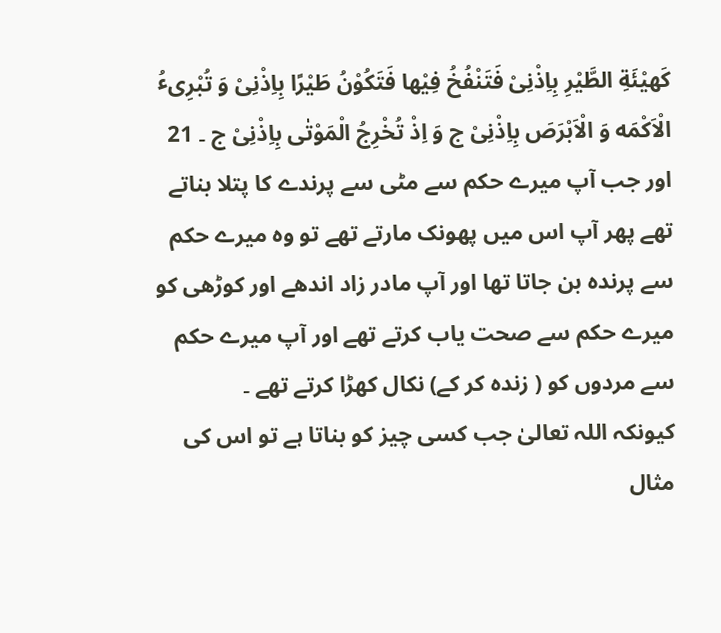کَهیْئَةِ الطَّیْرِ بِاِذْنِیْ فَتَنْفُخُ فِیْها فَتَکُوْنُ طَیْرًا بِاِذْنِیْ وَ تُبْرِیٴُ الْاَکْمَه وَ الْاَبْرَصَ بِاِذْنِیْ ج وَ اِذْ تُخْرِجُ الْمَوْتٰی بِاِذْنِیْ ج ۔ 21
اور جب آپ میرے حکم سے مٹی سے پرندے کا پتلا بناتے تھے پھر آپ اس میں پھونک مارتے تھے تو وہ میرے حکم سے پرندہ بن جاتا تھا اور آپ مادر زاد اندھے اور کوڑھی کو میرے حکم سے صحت یاب کرتے تھے اور آپ میرے حکم سے مردوں کو ( زندہ کر کے) نکال کھڑا کرتے تھے ۔
کیونکہ اللہ تعالیٰ جب کسی چیز کو بناتا ہے تو اس کی مثال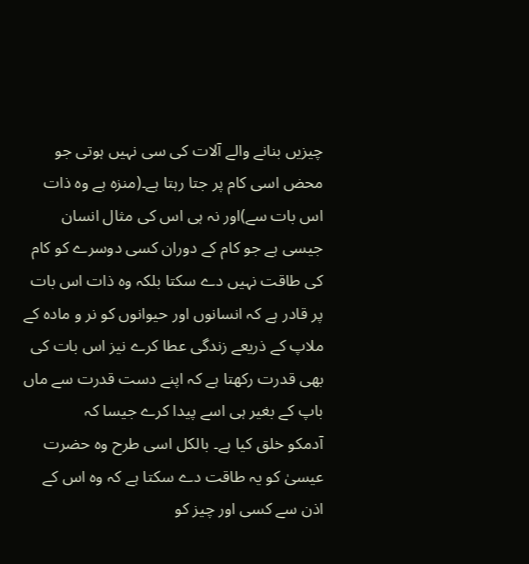چیزیں بنانے والے آلات کی سی نہیں ہوتی جو محض اسی کام پر جتا رہتا ہے۔(منزہ ہے وہ ذات اس بات سے)اور نہ ہی اس کی مثال انسان جیسی ہے جو کام کے دوران کسی دوسرے کو کام کی طاقت نہیں دے سکتا بلکہ وہ ذات اس بات پر قادر ہے کہ انسانوں اور حیوانوں کو نر و مادہ کے ملاپ کے ذریعے زندگی عطا کرے نیز اس بات کی بھی قدرت رکھتا ہے کہ اپنے دست قدرت سے ماں باپ کے بغیر ہی اسے پیدا کرے جیسا کہ
آدمکو خلق کیا ہے۔ بالکل اسی طرح وہ حضرت عیسیٰ کو یہ طاقت دے سکتا ہے کہ وہ اس کے اذن سے کسی اور چیز کو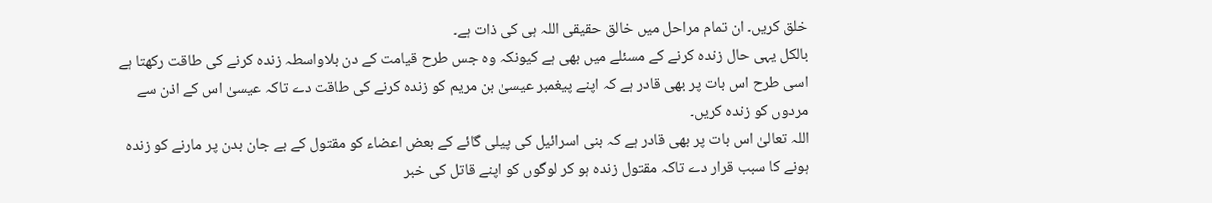خلق کریں۔ ان تمام مراحل میں خالق حقیقی اللہ ہی کی ذات ہے۔
بالکل یہی حال زندہ کرنے کے مسئلے میں بھی ہے کیونکہ وہ جس طرح قیامت کے دن بلاواسطہ زندہ کرنے کی طاقت رکھتا ہے اسی طرح اس بات پر بھی قادر ہے کہ اپنے پیغمبر عیسیٰ بن مریم کو زندہ کرنے کی طاقت دے تاکہ عیسیٰ اس کے اذن سے مردوں کو زندہ کریں۔
اللہ تعالیٰ اس بات پر بھی قادر ہے کہ بنی اسرائیل کی پیلی گائے کے بعض اعضاء کو مقتول کے بے جان بدن پر مارنے کو زندہ ہونے کا سبب قرار دے تاکہ مقتول زندہ ہو کر لوگوں کو اپنے قاتل کی خبر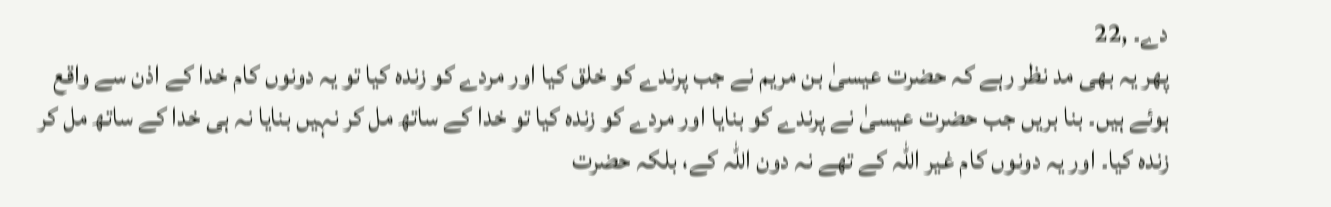دے۔ ,22
پھر یہ بھی مد نظر رہے کہ حضرت عیسیٰ بن مریم نے جب پرندے کو خلق کیا اور مردے کو زندہ کیا تو یہ دونوں کام خدا کے اذن سے واقع ہوئے ہیں۔ بنا بریں جب حضرت عیسیٰ نے پرندے کو بنایا اور مردے کو زندہ کیا تو خدا کے ساتھ مل کر نہیں بنایا نہ ہی خدا کے ساتھ مل کر زندہ کیا۔ اور یہ دونوں کام غیر اللہ کے تھے نہ دون اللہ کے، بلکہ حضرت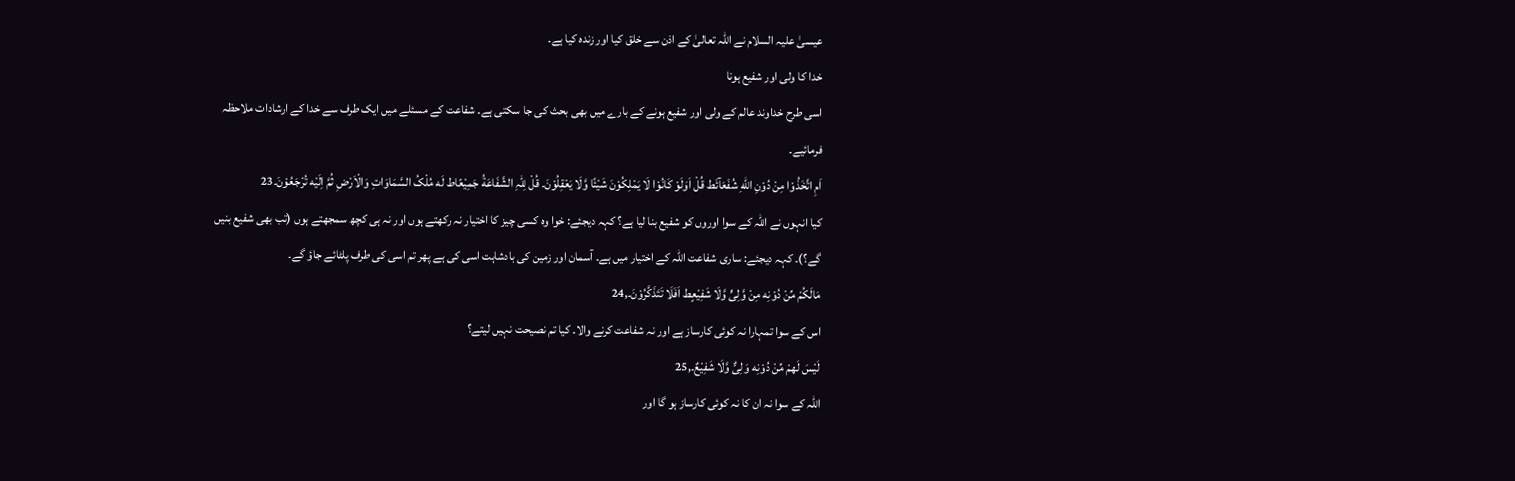عیسیٰ علیہ السلام نے اللہ تعالیٰ کے اذن سے خلق کیا اور زندہ کیا ہے۔
خدا کا ولی اور شفیع ہونا
اسی طرح خداوند عالم کے ولی اور شفیع ہونے کے بارے میں بھی بحث کی جا سکتی ہے۔ شفاعت کے مسئلے میں ایک طرف سے خدا کے ارشادات ملاحظہ فرمائیے۔
اَمِ اتَّخَذُوْا مِنْ دُوْنِ اللهِ شُفَعَآئَط قُلْ اَوَلَوْ کَانُوْا لَا یَمْلِکُوْنَ شَیْئًا وَّلَا یَعْقِلُوْنَ۔ قُلْ لِلّٰہِ الشَّفَاعَةُ جَمِیْعًاط لَه مُلْکُ السَّمَاوَاتِ وَالْاَرْضِ ثُمَّ اِلَیْه تُرْجَعُوْنَ۔23
کیا انہوں نے اللہ کے سوا اوروں کو شفیع بنا لیا ہے؟ کہہ دیجئے: خوا وہ کسی چیز کا اختیار نہ رکھتے ہوں اور نہ ہی کچھ سمجھتے ہوں (تب بھی شفیع بنیں گے؟)۔ کہہ دیجئے: ساری شفاعت اللہ کے اختیار میں ہے۔ آسمان اور زمین کی بادشاہت اسی کی ہے پھر تم اسی کی طرف پلٹائے جاؤ گے۔
مَالَکُمْ مِّنْ دُوْنِه مِنْ وَّلِیٍّ وَّلَا شَفِیْعٍط اَفَلَا تَتَذَکَّرُوْنَ۔,24
اس کے سوا تمہارا نہ کوئی کارساز ہے اور نہ شفاعت کرنے والا۔ کیا تم نصیحت نہیں لیتے؟
لَیْسَ لَهمْ مِّنْ دُوْنِه وَلِیٌّ وَّلَا شَفِیْعٌ۔,25
اللہ کے سوا نہ ان کا نہ کوئی کارساز ہو گا اور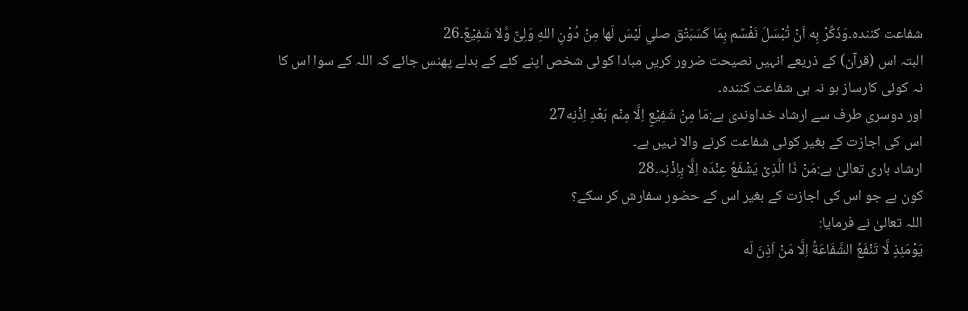شفاعت کنندہ۔وَذَکِّرْ بِه اَنْ تُبْسَلَ نَفْسٌم بِمَا کَسَبَتْق صلي لَیْسَ لَها مِنْ دُوْنِ اللهِ وَلِیٌّ وَّلاَ شَفِیْعٌ۔26
البتہ اس (قرآن) کے ذریعے انہیں نصیحت ضرور کریں مبادا کوئی شخص اپنے کئے کے بدلے پھنس جائے کہ اللہ کے سوا اس کا نہ کوئی کارساز ہو نہ ہی شفاعت کنندہ۔
اور دوسری طرف سے ارشاد خداوندی ہے:مَا مِنْ شَفِیْعٍ اِلَّا مِنْم بَعْدِ اِذْنِه27
اس کی اجازت کے بغیر کوئی شفاعت کرنے والا نہیں ہے۔
ارشاد باری تعالیٰ ہے:مَنْ ذَا الَّذِیْ یَشْفَعُ عِنْدَه اِلَّا بِاِذْنِہ۔28
کون ہے جو اس کی اجازت کے بغیر اس کے حضور سفارش کر سکے؟
اللہ تعالیٰ نے فرمایا:
یَوْمَئِذٍ لَّا تَنْفَعُ الشَّفَاعَةُ اِلَّا مَنْ اَذِنَ لَه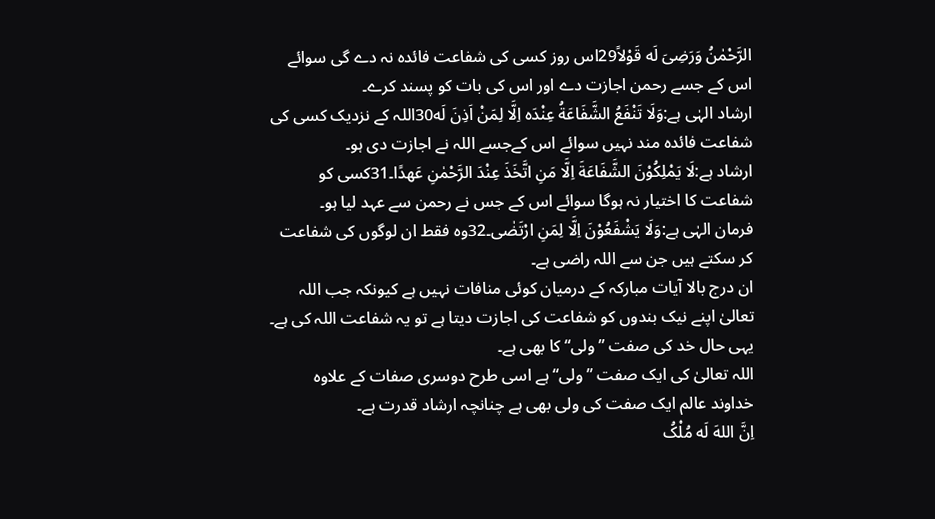الرَّحْمٰنُ وَرَضِیَ لَه قَوْلاً29اس روز کسی کی شفاعت فائدہ نہ دے گی سوائے اس کے جسے رحمن اجازت دے اور اس کی بات کو پسند کرے۔
ارشاد الہٰی ہے:وَلَا تَنْفَعُ الشَّفَاعَةُ عِنْدَه اِلَّا لِمَنْ اَذِنَ لَه30اللہ کے نزدیک کسی کی شفاعت فائدہ مند نہیں سوائے اس کےجسے اللہ نے اجازت دی ہو۔
ارشاد ہے:لَا یَمْلِکُوْنَ الشَّفَاعَةَ اِلَّا مَنِ اتَّخَذَ عِنْدَ الرَّحْمٰنِ عَهدًا۔31کسی کو شفاعت کا اختیار نہ ہوگا سوائے اس کے جس نے رحمن سے عہد لیا ہو۔
فرمان الہٰی ہے:وَلَا یَشْفَعُوْنَ اِلَّا لِمَنِ ارْتَضٰی۔32وہ فقط ان لوگوں کی شفاعت کر سکتے ہیں جن سے اللہ راضی ہے۔
ان درج بالا آیات مبارکہ کے درمیان کوئی منافات نہیں ہے کیونکہ جب اللہ تعالیٰ اپنے نیک بندوں کو شفاعت کی اجازت دیتا ہے تو یہ شفاعت اللہ کی ہے۔ یہی حال خد کی صفت ”ولی“ کا بھی ہے۔
اللہ تعالیٰ کی ایک صفت ”ولی“ ہے اسی طرح دوسری صفات کے علاوہ خداوند عالم ایک صفت کی ولی بھی ہے چنانچہ ارشاد قدرت ہے۔
اِنَّ اللهَ لَه مُلْکُ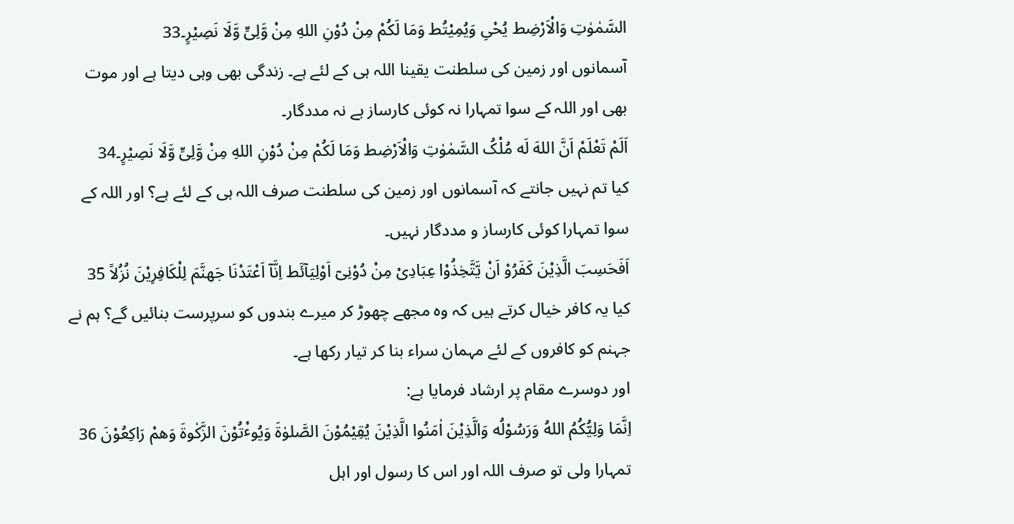السَّمٰوٰتِ وَالْاَرْضِط یُحْیِ وَیُمِیْتُط وَمَا لَکُمْ مِنْ دُوْنِ اللهِ مِنْ وَّلِیٍّ وَّلَا نَصِیْرٍ۔33
آسمانوں اور زمین کی سلطنت یقینا اللہ ہی کے لئے ہے۔ زندگی بھی وہی دیتا ہے اور موت بھی اور اللہ کے سوا تمہارا نہ کوئی کارساز ہے نہ مددگار۔
اَلَمْ تَعْلَمْ اَنَّ اللهَ لَه مُلْکُ السَّمٰوٰتِ وَالْاَرْضِط وَمَا لَکُمْ مِنْ دُوْنِ اللهِ مِنْ وَّلِیٍّ وَّلَا نَصِیْرٍ۔34
کیا تم نہیں جانتے کہ آسمانوں اور زمین کی سلطنت صرف اللہ ہی کے لئے ہے؟ اور اللہ کے سوا تمہارا کوئی کارساز و مددگار نہیں۔
اَفَحَسِبَ الَّذِیْنَ کَفَرُوْ اَنْ یَّتَّخِذُوْا عِبَادِیْ مِنْ دُوْنِیٓ اَوْلِیَآئَط اِنَّآ اَعْتَدْنَا جَهنَّمَ لِلْکَافِرِیْنَ نُزُلاً 35
کیا یہ کافر خیال کرتے ہیں کہ وہ مجھے چھوڑ کر میرے بندوں کو سرپرست بنائیں گے؟ ہم نے جہنم کو کافروں کے لئے مہمان سراء بنا کر تیار رکھا ہے۔
اور دوسرے مقام پر ارشاد فرمایا ہے:
اِنَّمَا وَلِیُّکُمُ اللهُ وَرَسُوْلُه وَالَّذِیْنَ اٰمَنُوا الَّذِیْنَ یُقِیْمُوْنَ الصَّلوٰةَ وَیُوٴْتُوْنَ الزَّکٰوةَ وَهمْ رَاکِعُوْنَ 36
تمہارا ولی تو صرف اللہ اور اس کا رسول اور اہل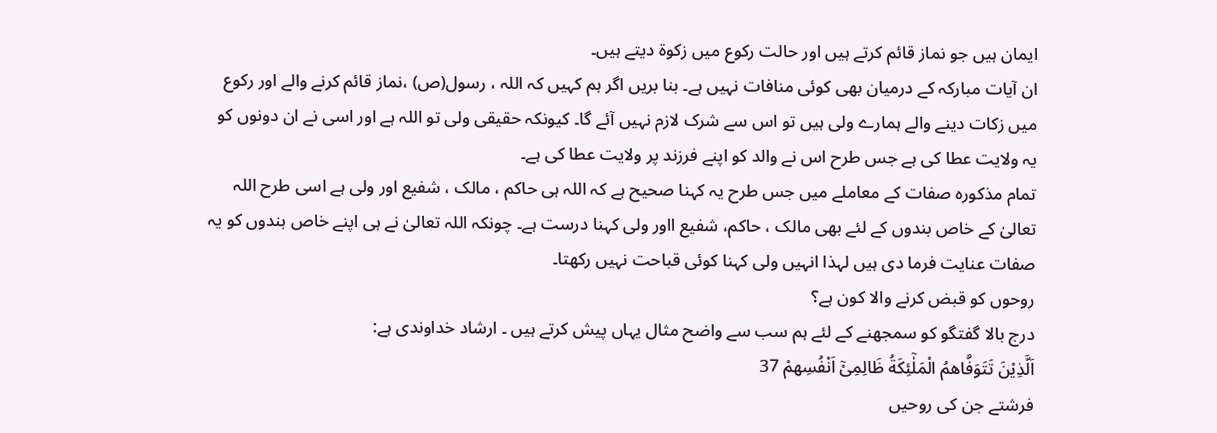ایمان ہیں جو نماز قائم کرتے ہیں اور حالت رکوع میں زکوة دیتے ہیں۔
ان آیات مبارکہ کے درمیان بھی کوئی منافات نہیں ہے۔ بنا بریں اگر ہم کہیں کہ اللہ ، رسول(ص) ،نماز قائم کرنے والے اور رکوع میں زکات دینے والے ہمارے ولی ہیں تو اس سے شرک لازم نہیں آئے گا۔ کیونکہ حقیقی ولی تو اللہ ہے اور اسی نے ان دونوں کو یہ ولایت عطا کی ہے جس طرح اس نے والد کو اپنے فرزند پر ولایت عطا کی ہے۔
تمام مذکورہ صفات کے معاملے میں جس طرح یہ کہنا صحیح ہے کہ اللہ ہی حاکم ، مالک ، شفیع اور ولی ہے اسی طرح اللہ تعالیٰ کے خاص بندوں کے لئے بھی مالک ، حاکم، شفیع ااور ولی کہنا درست ہے۔ چونکہ اللہ تعالیٰ نے ہی اپنے خاص بندوں کو یہ صفات عنایت فرما دی ہیں لہذا انہیں ولی کہنا کوئی قباحت نہیں رکھتا۔
روحوں کو قبض کرنے والا کون ہے؟
درج بالا گفتگو کو سمجھنے کے لئے ہم سب سے واضح مثال یہاں پیش کرتے ہیں ۔ ارشاد خداوندی ہے:
اَلَّذِیْنَ تَتَوَفَّاهمُ الْمَلٰٓئِکَةُ ظَالِمِیْٓ اَنْفُسِهمْ 37
فرشتے جن کی روحیں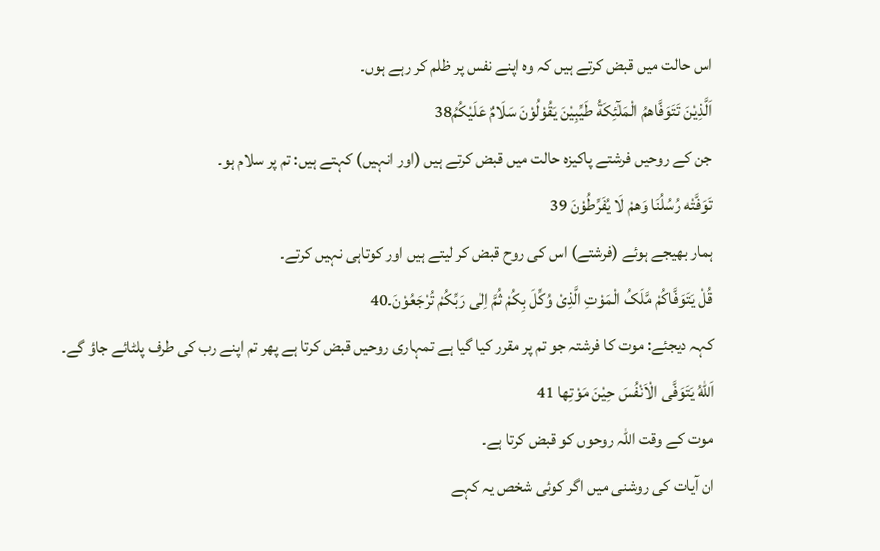اس حالت میں قبض کرتے ہیں کہ وہ اپنے نفس پر ظلم کر رہے ہوں۔
اَلَّذِیْنَ تَتَوَفَّاهمُ الْمَلٰٓئِکَةُ طَیِّبِیْنَ یَقُوْلُوْنَ سَلَامٌ عَلَیْکُمُ38
جن کے روحیں فرشتے پاکیزہ حالت میں قبض کرتے ہیں (اور انہیں) کہتے ہیں: تم پر سلام ہو۔
تَوَفَّتْه رُسُلُنَا وَهمْ لَا یُفَرِّطُوْنَ 39
ہمار بھیجے ہوئے (فرشتے) اس کی روح قبض کر لیتے ہیں اور کوتاہی نہیں کرتے۔
قُلْ یَتَوَفَّاکُمْ مَّلَکُ الْمَوْتِ الَّذِیْ وُکِّلَ بِکُمْ ثُمَّ اِلٰی رَبِّکُمْ تُرْجَعُوْنَ۔40
کہہ دیجئے: موت کا فرشتہ جو تم پر مقرر کیا گیا ہے تمہاری روحیں قبض کرتا ہے پھر تم اپنے رب کی طرف پلٹائے جاؤ گے۔
اَللهُ یَتَوَفَّی الْاَنْفُسَ حِیْنَ مَوْتِها 41
موت کے وقت اللہ روحوں کو قبض کرتا ہے۔
ان آیات کی روشنی میں اگر کوئی شخص یہ کہے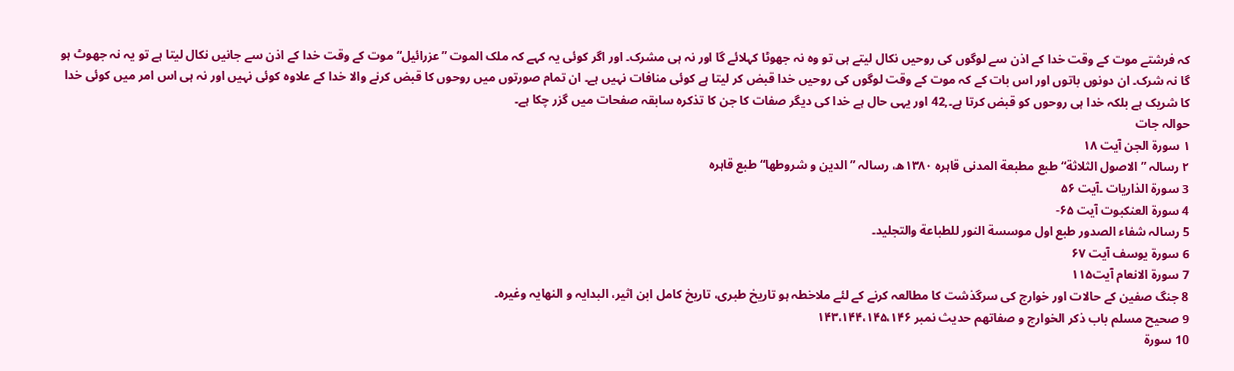کہ فرشتے موت کے وقت خدا کے اذن سے لوگوں کی روحیں نکال لیتے ہی تو وہ نہ جھوٹا کہلائے گا اور نہ ہی مشرک۔ اور اگر کوئی یہ کہے کہ ملک الموت ”عزرائیل“ موت کے وقت خدا کے اذن سے جانیں نکال لیتا ہے تو یہ نہ جھوٹ ہو گا نہ شرک۔ ان دونوں باتوں اور اس بات کے کہ موت کے وقت لوگوں کی روحیں خدا قبض کر لیتا ہے کوئی منافات نہیں ہے۔ ان تمام صورتوں میں روحوں کا قبض کرنے والا خدا کے علاوہ کوئی نہیں اور نہ ہی اس امر میں کوئی خدا کا شریک ہے بلکہ خدا ہی روحوں کو قبض کرتا ہے۔,42 اور یہی حال ہے خدا کی دیگر صفات کا جن کا تذکرہ سابقہ صفحات میں گزر چکا ہے۔
حوالہ جات
۱ سورة الجن آیت ۱۸
۲ رسالہ ”الاصول الثلاثة“ طبع مطبعة المدنی قاہرہ ۱۳۸۰ھ، رسالہ ”الدین و شروطھا“ طبع قاہرہ
3 سورة الذاریات ۔آیت ۵۶
4 سورة العنکبوت آیت ۶۵-
5 رسالہ شفاء الصدور طبع اول موسسة النور للطباعة والتجلید۔
6 سورة یوسف آیت ۶۷
7 سورة الانعام آیت۱۱۵
8 جنگ صفین کے حالات اور خوارج کی سرگذشت کا مطالعہ کرنے کے لئے ملاخطہ ہو تاریخ طبری، تاریخ کامل ابن اثیر، البدایہ و النھایہ وغیرہ۔
9 صحیح مسلم باب ذکر الخوارج و صفاتھم حدیث نمبر ۱۴۳،۱۴۴،۱۴۵،۱۴۶
10 سورة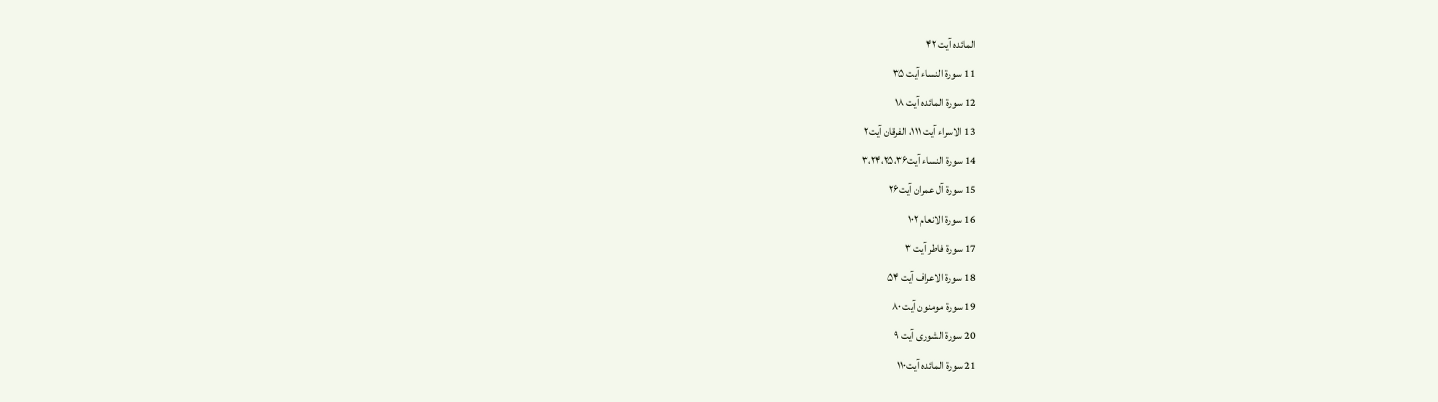المائدہ آیت ۴۲
11 سورة النساء آیت ۳۵
12 سورة المائدہ آیت ۱۸
13 الاسراء آیت ۱۱۱، الفرقان آیت۲
14 سورة النساء آیت۳،۲۴،۲۵،۳۶
15 سورة آل عمران آیت۲۶
16 سورة الانعام ۱۰۲
17 سورة فاطر آیت ۳
18 سورة الاعراف آیت ۵۴
19 سورة مومنون آیت ۸۰
20 سورة الشوری آیت ۹
21 سورة المائدہ آیت۱۱۰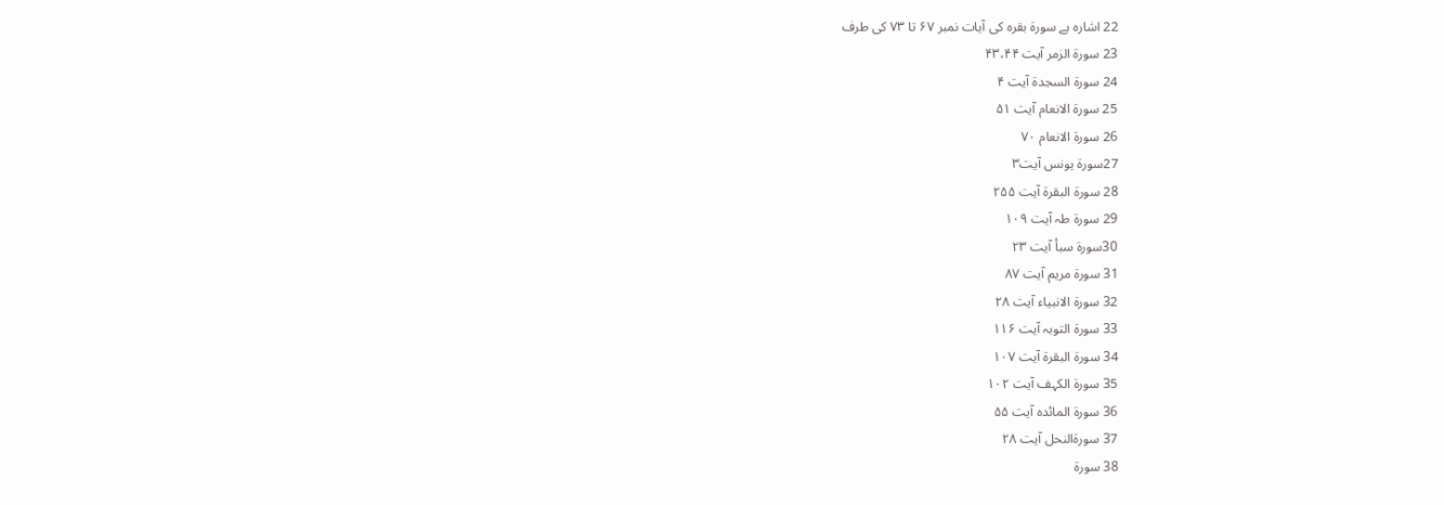22 اشارہ ہے سورة بقرہ کی آیات نمبر ۶۷ تا ۷۳ کی طرف
23 سورة الزمر آیت ۴۳،۴۴
24 سورة السجدة آیت ۴
25 سورة الانعام آیت ۵۱
26 سورة الانعام ۷۰
27سورة یونس آیت۳
28 سورة البقرة آیت ۲۵۵
29 سورة طہ آیت ۱۰۹
30سورة سبأ آیت ۲۳
31 سورة مریم آیت ۸۷
32 سورة الانبیاء آیت ۲۸
33 سورة التوبہ آیت ۱۱۶
34 سورة البقرة آیت ۱۰۷
35 سورة الکہف آیت ۱۰۲
36 سورة المائدہ آیت ۵۵
37 سورةالنحل آیت ۲۸
38 سورة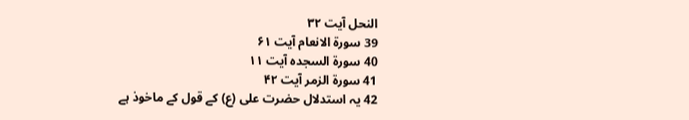النحل آیت ۳۲
39 سورة الانعام آیت ۶۱
40 سورة السجدہ آیت ۱۱
41 سورة الزمر آیت ۴۲
42 یہ استدلال حضرت علی (ع) کے قول کے ماخوذ ہے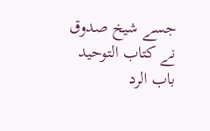جسے شیخ صدوق نے کتاب التوحید باب الرد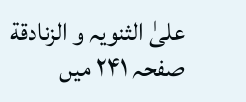علیٰ الثنویہ و الزنادقة صفحہ ۲۴۱ میں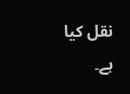نقل کیا ہے۔